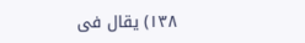١٣٨) يقال فى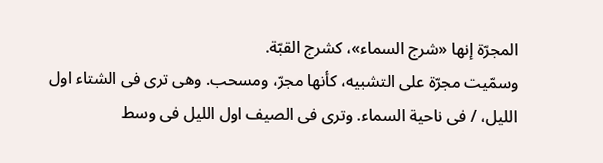المجرّة إنها «شرج السماء»، كشرج القبّة.
وسمّيت مجرّة على التشبيه، كأنها مجرّ، ومسحب. وهى ترى فى الشتاء اول الليل، / فى ناحية السماء. وترى فى الصيف اول الليل فى وسط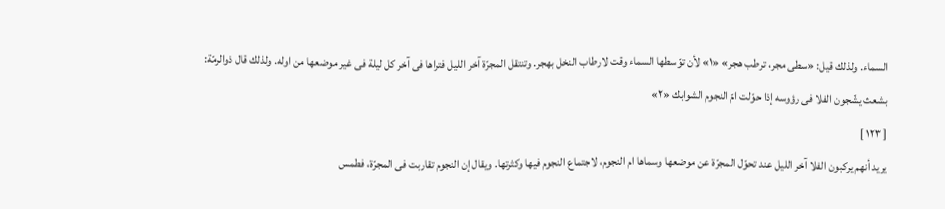السماء. ولذلك قيل: «سطى مجر، ترطب هجر» «١» لأن توّسطها السماء وقت لارطاب النخل بهجر. وتنتقل المجرّة آخر الليل فتراها فى آخر كل ليلة فى غير موضعها من اوله. ولذلك قال ذوالرمّة:
بشعث يشّجون الفلا فى رؤوسه إذا حوّلت امّ النجوم الشوابك «٢»
[ ١٢٣ ]
يريد أنهم يركبون الفلا آخر الليل عند تحوّل المجرّة عن موضعها وسماها ام النجوم، لاجتماع النجوم فيها وكثرتها. ويقال إن النجوم تقاربت فى المجرّة، فطمس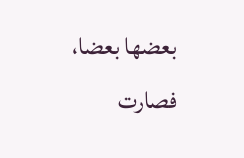بعضها بعضا، فصارت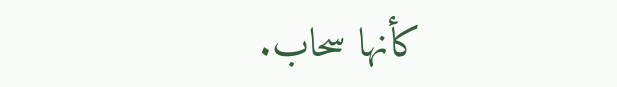كأنها سحاب.